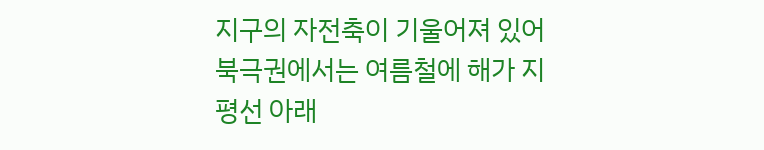지구의 자전축이 기울어져 있어 북극권에서는 여름철에 해가 지평선 아래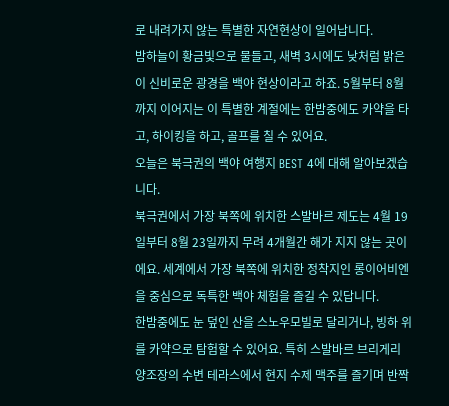로 내려가지 않는 특별한 자연현상이 일어납니다.
밤하늘이 황금빛으로 물들고, 새벽 3시에도 낮처럼 밝은 이 신비로운 광경을 백야 현상이라고 하죠. 5월부터 8월까지 이어지는 이 특별한 계절에는 한밤중에도 카약을 타고, 하이킹을 하고, 골프를 칠 수 있어요.
오늘은 북극권의 백야 여행지 BEST 4에 대해 알아보겠습니다.
북극권에서 가장 북쪽에 위치한 스발바르 제도는 4월 19일부터 8월 23일까지 무려 4개월간 해가 지지 않는 곳이에요. 세계에서 가장 북쪽에 위치한 정착지인 롱이어비엔을 중심으로 독특한 백야 체험을 즐길 수 있답니다.
한밤중에도 눈 덮인 산을 스노우모빌로 달리거나, 빙하 위를 카약으로 탐험할 수 있어요. 특히 스발바르 브리게리 양조장의 수변 테라스에서 현지 수제 맥주를 즐기며 반짝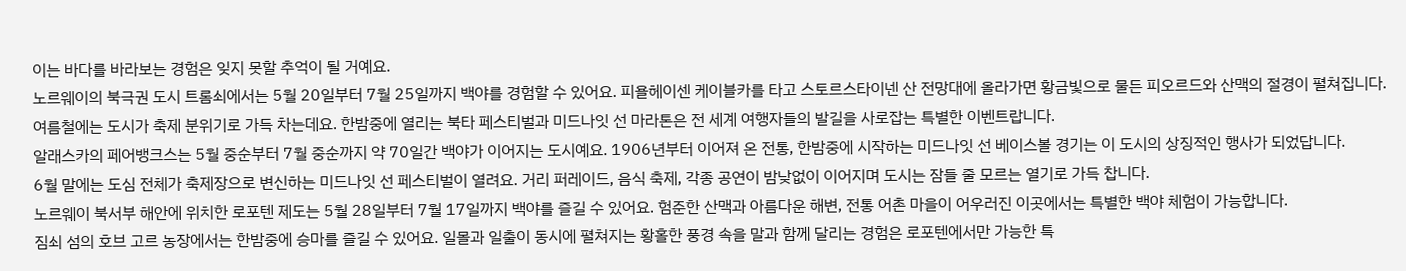이는 바다를 바라보는 경험은 잊지 못할 추억이 될 거예요.
노르웨이의 북극권 도시 트롬쇠에서는 5월 20일부터 7월 25일까지 백야를 경험할 수 있어요. 피욜헤이센 케이블카를 타고 스토르스타이넨 산 전망대에 올라가면 황금빛으로 물든 피오르드와 산맥의 절경이 펼쳐집니다.
여름철에는 도시가 축제 분위기로 가득 차는데요. 한밤중에 열리는 북타 페스티벌과 미드나잇 선 마라톤은 전 세계 여행자들의 발길을 사로잡는 특별한 이벤트랍니다.
알래스카의 페어뱅크스는 5월 중순부터 7월 중순까지 약 70일간 백야가 이어지는 도시예요. 1906년부터 이어져 온 전통, 한밤중에 시작하는 미드나잇 선 베이스볼 경기는 이 도시의 상징적인 행사가 되었답니다.
6월 말에는 도심 전체가 축제장으로 변신하는 미드나잇 선 페스티벌이 열려요. 거리 퍼레이드, 음식 축제, 각종 공연이 밤낮없이 이어지며 도시는 잠들 줄 모르는 열기로 가득 찹니다.
노르웨이 북서부 해안에 위치한 로포텐 제도는 5월 28일부터 7월 17일까지 백야를 즐길 수 있어요. 험준한 산맥과 아름다운 해변, 전통 어촌 마을이 어우러진 이곳에서는 특별한 백야 체험이 가능합니다.
짐쇠 섬의 호브 고르 농장에서는 한밤중에 승마를 즐길 수 있어요. 일몰과 일출이 동시에 펼쳐지는 황홀한 풍경 속을 말과 함께 달리는 경험은 로포텐에서만 가능한 특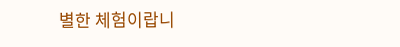별한 체험이랍니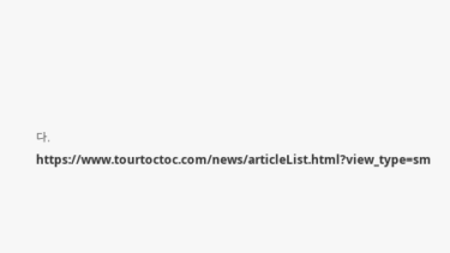다.
https://www.tourtoctoc.com/news/articleList.html?view_type=sm